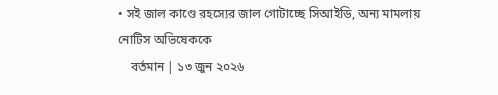• সই জাল কাণ্ডে রহস্যের জাল গোটাচ্ছে সিআইডি, অন্য মামলায় নোটিস অভিষেককে
    বর্তমান | ১৩ জুন ২০২৬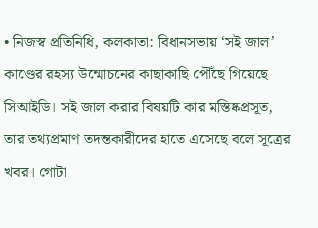• নিজস্ব প্রতিনিধি, কলকাতা: বিধানসভায় ‘সই জাল’ কাণ্ডের রহস্য উন্মোচনের কাছাকাছি পৌঁছে গিয়েছে সিআইডি। সই জাল করার বিষয়টি কার মস্তিষ্কপ্রসূত, তার তথ্যপ্রমাণ তদন্তকারীদের হাতে এসেছে বলে সূত্রের খবর। গোটা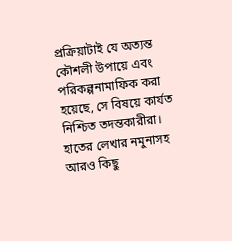প্রক্রিয়াটাই যে অত্যন্ত কৌশলী উপায়ে এবং পরিকল্পনামাফিক করা হয়েছে, সে বিষয়ে কার্যত নিশ্চিত তদন্তকারীরা। হাতের লেখার নমুনাসহ আরও কিছু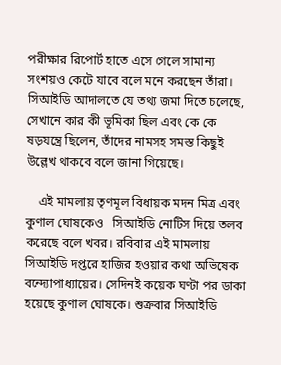পরীক্ষার রিপোর্ট হাতে এসে গেলে সামান্য সংশয়ও কেটে যাবে বলে মনে করছেন তাঁরা। সিআইডি আদালতে যে তথ্য জমা দিতে চলেছে, সেখানে কার কী ভূমিকা ছিল এবং কে কে ষড়যন্ত্রে ছিলেন, তাঁদের নামসহ সমস্ত কিছুই উল্লেখ থাকবে বলে জানা গিয়েছে।

    এই মামলায় তৃণমূল বিধায়ক মদন মিত্র এবং কুণাল ঘোষকেও   সিআইডি নোটিস দিয়ে তলব করেছে বলে খবর। রবিবার এই মামলায় সিআইডি দপ্তরে হাজির হওয়ার কথা অভিষেক বন্দ্যোপাধ্যায়ের। সেদিনই কয়েক ঘণ্টা পর ডাকা হয়েছে কুণাল ঘোষকে। শুক্রবার সিআইডি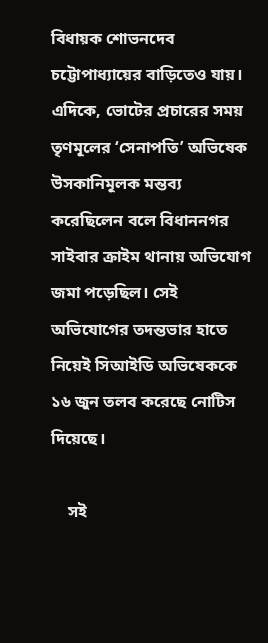বিধায়ক শোভনদেব চট্টোপাধ্যায়ের বাড়িতেও যায়। এদিকে, ভোটের প্রচারের সময় তৃণমূলের ‘সেনাপতি’ অভিষেক উসকানিমূলক মন্তব্য করেছিলেন বলে বিধাননগর সাইবার ক্রাইম থানায় অভিযোগ জমা পড়েছিল। সেই অভিযোগের তদন্তভার হাতে নিয়েই সিআইডি অভিষেককে ১৬ জুন তলব করেছে নোটিস দিয়েছে।

    সই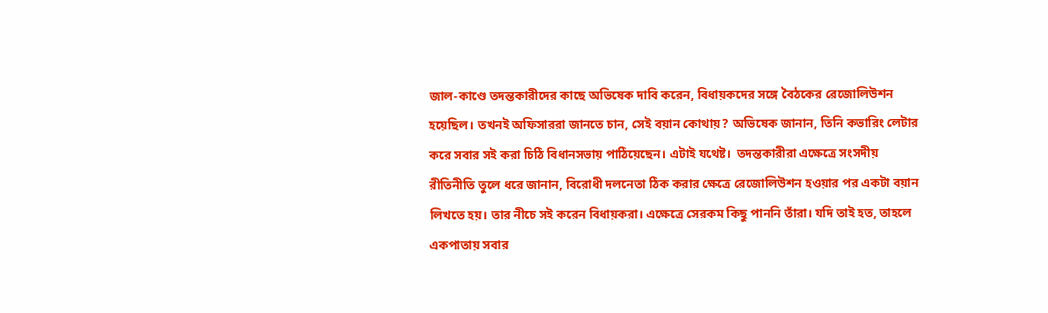জাল-কাণ্ডে তদন্তকারীদের কাছে অভিষেক দাবি করেন, বিধায়কদের সঙ্গে বৈঠকের রেজোলিউশন হয়েছিল। তখনই অফিসাররা জানতে চান, সেই বয়ান কোথায়? অভিষেক জানান, তিনি কভারিং লেটার করে সবার সই করা চিঠি বিধানসভায় পাঠিয়েছেন। এটাই যথেষ্ট।  তদন্তকারীরা এক্ষেত্রে সংসদীয় রীতিনীতি তুলে ধরে জানান, বিরোধী দলনেতা ঠিক করার ক্ষেত্রে রেজোলিউশন হওয়ার পর একটা বয়ান লিখতে হয়। তার নীচে সই করেন বিধায়করা। এক্ষেত্রে সেরকম কিছু পাননি তাঁরা। যদি তাই হত, তাহলে একপাতায় সবার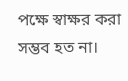পক্ষে স্বাক্ষর করা সম্ভব হত না।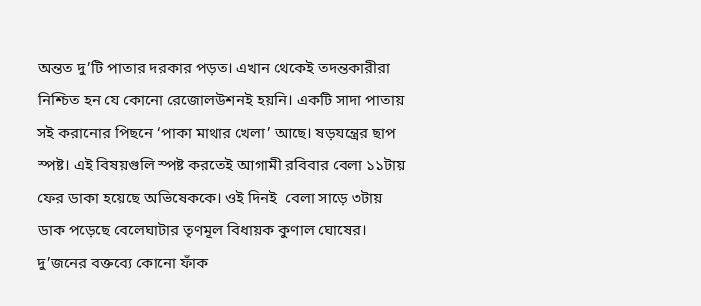অন্তত দু’টি পাতার দরকার পড়ত। এখান থেকেই তদন্তকারীরা নিশ্চিত হন যে কোনো রেজোলউশনই হয়নি। একটি সাদা পাতায় সই করানোর পিছনে ‘পাকা মাথার খেলা’ আছে। ষড়যন্ত্রের ছাপ স্পষ্ট। এই বিষয়গুলি স্পষ্ট করতেই আগামী রবিবার বেলা ১১টায় ফের ডাকা হয়েছে অভিষেককে। ওই দিনই  বেলা সাড়ে ৩টায় ডাক পড়েছে বেলেঘাটার তৃণমূল বিধায়ক কুণাল ঘোষের। দু’জনের বক্তব্যে কোনো ফাঁক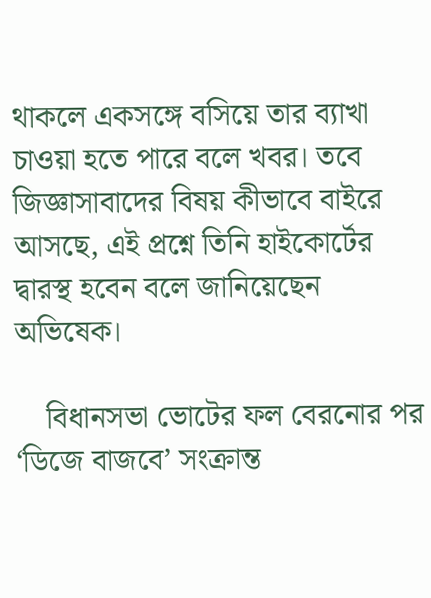থাকলে একসঙ্গে বসিয়ে তার ব্যাখা চাওয়া হতে পারে বলে খবর। তবে জিজ্ঞাসাবাদের বিষয় কীভাবে বাইরে আসছে, এই প্রশ্নে তিনি হাইকোর্টের দ্বারস্থ হবেন বলে জানিয়েছেন অভিষেক।

    বিধানসভা ভোটের ফল বেরনোর পর ‘ডিজে বাজবে’ সংক্রান্ত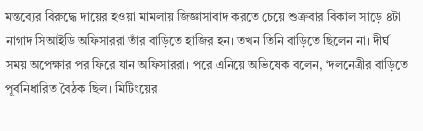মন্তব্যের বিরুদ্ধে দায়ের হওয়া মামলায় জিজ্ঞাসাবাদ করতে চেয়ে শুক্রবার বিকাল সাড়ে ৪টা নাগাদ সিআইডি অফিসাররা তাঁর বাড়িতে হাজির হন। তখন তিনি বাড়িতে ছিলেন না। দীর্ঘ সময় অপেক্ষার পর ফিরে যান অফিসাররা। পরে এনিয়ে অভিষেক বলেন, ‘দলনেত্রীর বাড়িতে পূর্বনিধারিত বৈঠক ছিল। মিটিংয়ের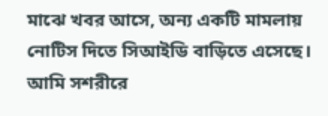মাঝে খবর আসে, অন্য একটি মামলায় নোটিস দিতে সিআইডি বাড়িতে এসেছে।  আমি সশরীরে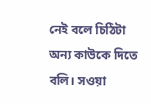নেই বলে চিঠিটা অন্য কাউকে দিতে বলি। সওয়া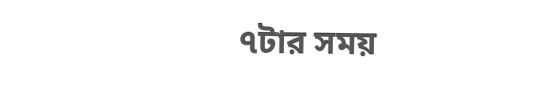৭টার সময়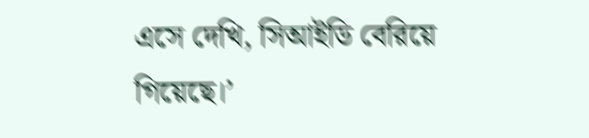এসে দেখি, সিআইডি বেরিয়ে গিয়েছে।’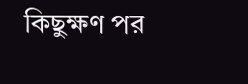কিছুক্ষণ পর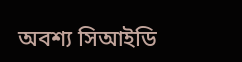অবশ্য সিআইডি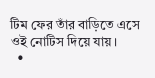টিম ফের তাঁর বাড়িতে এসে ওই নোটিস দিয়ে যায়।
  •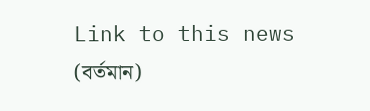Link to this news (বর্তমান)